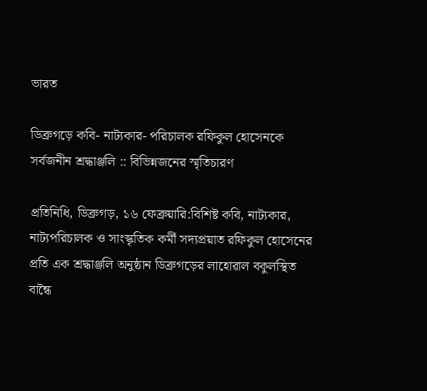ভারত

ডিব্রুগড়ে কবি- নাট্যকার- পরিচালক রফিকুল হোসেনকে সর্বজনীন শ্রদ্ধাঞ্জলি :: বিভিন্নজনের স্মৃতিচারণ

প্ৰতিনিধি, ডিব্রুগড়, ১৬ ফেব্রুয়ারি:বিশিষ্ট কবি, নাট্যকার, নাট্যপরিচালক ও সাংস্কৃতিক কর্মী সদ্যপ্রয়াত রফিকুল হোসেনের প্রতি এক শ্রদ্ধাঞ্জলি অনুষ্ঠান ডিব্রুগড়ের লাহোৱাল বকুলস্থিত বান্ধৈ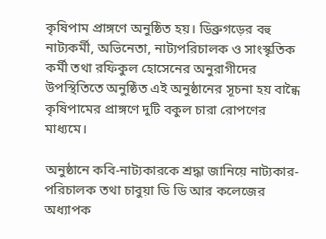কৃষিপাম প্রাঙ্গণে অনুষ্ঠিত হয়। ডিব্রুগড়ের বহু নাট্যকর্মী, অভিনেতা, নাট্যপরিচালক ও সাংস্কৃতিক কর্মী তথা রফিকুল হোসেনের অনুরাগীদের উপস্থিতিতে অনুষ্ঠিত এই অনুষ্ঠানের সূচনা হয় বান্ধৈ কৃষিপামের প্রাঙ্গণে দুটি বকুল চারা রোপণের মাধ্যমে।

অনুষ্ঠানে কবি-নাট্যকারকে শ্রদ্ধা জানিয়ে নাট্যকার-পরিচালক তথা চাবুয়া ডি ডি আর কলেজের অধ্যাপক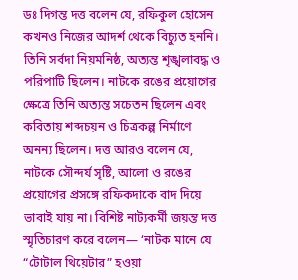ডঃ দিগন্ত দত্ত বলেন যে, রফিকুল হোসেন কখনও নিজের আদর্শ থেকে বিচ্যুত হননি। তিনি সর্বদা নিয়মনিষ্ঠ, অত্যন্ত শৃঙ্খলাবদ্ধ ও পরিপাটি ছিলেন। নাটকে রঙের প্রয়োগের ক্ষেত্রে তিনি অত্যন্ত সচেতন ছিলেন এবং কবিতায় শব্দচয়ন ও চিত্রকল্প নির্মাণে অনন্য ছিলেন। দত্ত আরও বলেন যে, নাটকে সৌন্দর্য সৃষ্টি, আলো ও রঙের প্রয়োগের প্রসঙ্গে রফিকদাকে বাদ দিয়ে ভাবাই যায় না। বিশিষ্ট নাট্যকর্মী জয়ন্ত দত্ত স্মৃতিচারণ করে বলেন— ‘নাটক মানে যে “টোটাল থিয়েটার” হওয়া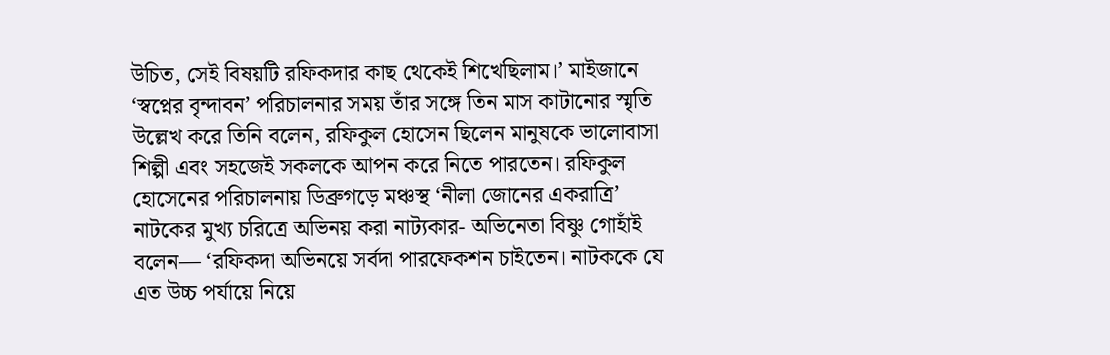উচিত, সেই বিষয়টি রফিকদার কাছ থেকেই শিখেছিলাম।’ মাইজানে ‘স্বপ্নের বৃন্দাবন’ পরিচালনার সময় তাঁর সঙ্গে তিন মাস কাটানোর স্মৃতি উল্লেখ করে তিনি বলেন, রফিকুল হোসেন ছিলেন মানুষকে ভালোবাসা শিল্পী এবং সহজেই সকলকে আপন করে নিতে পারতেন। রফিকুল হোসেনের পরিচালনায় ডিব্রুগড়ে মঞ্চস্থ ‘নীলা জোনের একরাত্রি’ নাটকের মুখ্য চরিত্রে অভিনয় করা নাট্যকার- অভিনেতা বিষ্ণু গোহাঁই বলেন— ‘রফিকদা অভিনয়ে সর্বদা পারফেকশন চাইতেন। নাটককে যে এত উচ্চ পর্যায়ে নিয়ে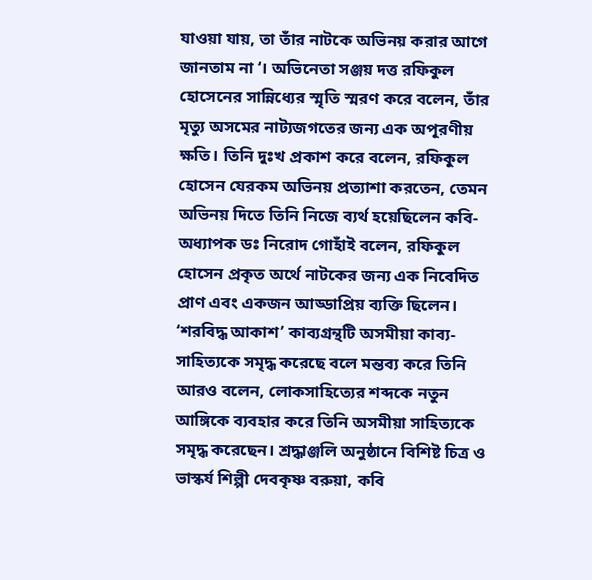যাওয়া যায়, তা তাঁর নাটকে অভিনয় করার আগে জানতাম না ‘। অভিনেতা সঞ্জয় দত্ত রফিকুল হোসেনের সান্নিধ্যের স্মৃতি স্মরণ করে বলেন, তাঁর মৃত্যু অসমের নাট্যজগতের জন্য এক অপূরণীয় ক্ষতি। তিনি দুঃখ প্রকাশ করে বলেন, রফিকুল হোসেন যেরকম অভিনয় প্রত্যাশা করতেন, তেমন অভিনয় দিতে তিনি নিজে ব্যর্থ হয়েছিলেন কবি-অধ্যাপক ডঃ নিরোদ গোহাঁই বলেন, রফিকুল হোসেন প্রকৃত অর্থে নাটকের জন্য এক নিবেদিত প্রাণ এবং একজন আড্ডাপ্রিয় ব্যক্তি ছিলেন। ‘শরবিদ্ধ আকাশ’ কাব্যগ্রন্থটি অসমীয়া কাব্য-সাহিত্যকে সমৃদ্ধ করেছে বলে মন্তব্য করে তিনি আরও বলেন, লোকসাহিত্যের শব্দকে নতুন আঙ্গিকে ব্যবহার করে তিনি অসমীয়া সাহিত্যকে সমৃদ্ধ করেছেন। শ্রদ্ধাঞ্জলি অনুষ্ঠানে বিশিষ্ট চিত্র ও ভাস্কর্য শিল্পী দেবকৃষ্ণ বরুয়া, কবি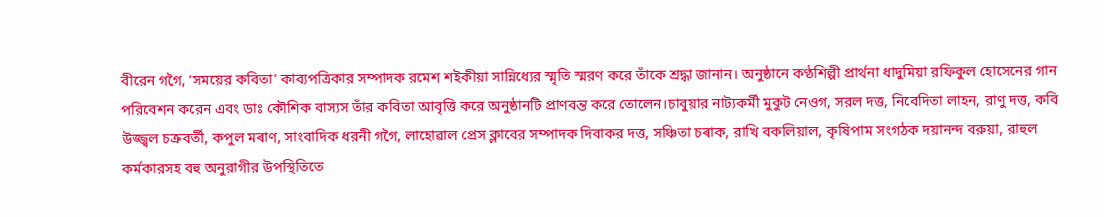বীরেন গগৈ, ‘সময়ের কবিতা’ কাব্যপত্রিকার সম্পাদক রমেশ শইকীয়া সান্নিধ্যের স্মৃতি স্মরণ করে তাঁকে শ্রদ্ধা জানান। অনুষ্ঠানে কণ্ঠশিল্পী প্রার্থনা ধাদুমিয়া রফিকুল হোসেনের গান পরিবেশন করেন এবং ডাঃ কৌশিক বাস্যস তাঁর কবিতা আবৃত্তি করে অনুষ্ঠানটি প্রাণবন্ত করে তোলেন।চাবুয়ার নাট্যকর্মী মুকুট নেওগ, সরল দত্ত, নিবেদিতা লাহন, রাণু দত্ত, কবি উজ্জ্বল চক্রবর্তী, কপুল মৰাণ, সাংবাদিক ধরনী গগৈ, লাহোৱাল প্রেস ক্লাবের সম্পাদক দিবাকর দত্ত, সঞ্চিতা চৰাক, রাখি বকলিয়াল, কৃষিপাম সংগঠক দয়ানন্দ বরুয়া, রাহুল কর্মকারসহ বহু অনুরাগীর উপস্থিতিতে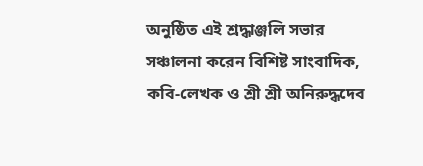অনুষ্ঠিত এই শ্রদ্ধাঞ্জলি সভার সঞ্চালনা করেন বিশিষ্ট সাংবাদিক, কবি-লেখক ও শ্রী শ্রী অনিরুদ্ধদেব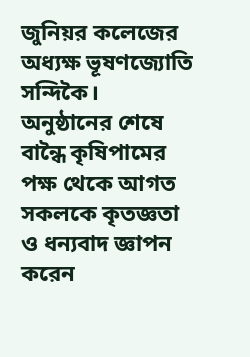জুনিয়র কলেজের অধ্যক্ষ ভূষণজ্যোতি সন্দিকৈ।
অনুষ্ঠানের শেষে বান্ধৈ কৃষিপামের পক্ষ থেকে আগত সকলকে কৃতজ্ঞতা ও ধন্যবাদ জ্ঞাপন করেন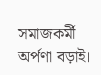সমাজকর্মী অর্পণা বড়াই।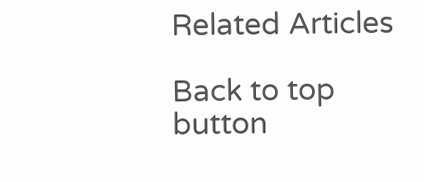Related Articles

Back to top button